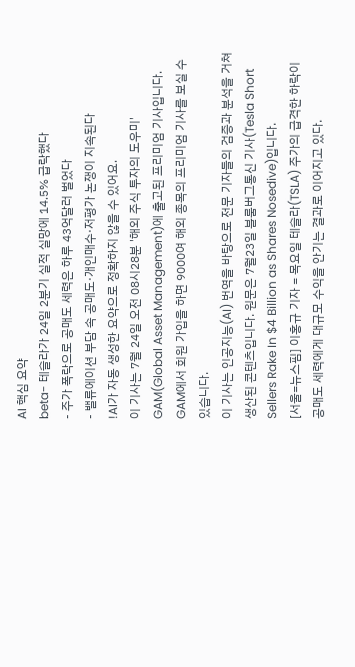AI 핵심 요약
beta- 테슬라가 24일 2분기 실적 실망에 14.5% 급락했다
- 주가 폭락으로 공매도 세력은 하루 43억달러 벌었다
- 밸류에이션 부담 속 공매도·개인매수·저평가 논쟁이 지속된다
!AI가 자동 생성한 요약으로 정확하지 않을 수 있어요.
이 기사는 7월 24일 오전 08시28분 '해외 주식 투자의 도우미' GAM(Global Asset Management)에 출고된 프리미엄 기사입니다. GAM에서 회원 가입을 하면 9000여 해외 종목의 프리미엄 기사를 보실 수 있습니다.
이 기사는 인공지능(AI) 번역을 바탕으로 전문 기자들의 검증과 분석을 거쳐 생산된 콘텐츠입니다. 원문은 7월23일 블룸버그통신 기사(Tesla Short Sellers Rake In $4 Billion as Shares Nosedive)입니다.
[서울=뉴스핌] 이홍규 기자 = 목요일 테슬라(TSLA) 주가의 급격한 하락이 공매도 세력에게 대규모 수익을 안기는 결과로 이어지고 있다.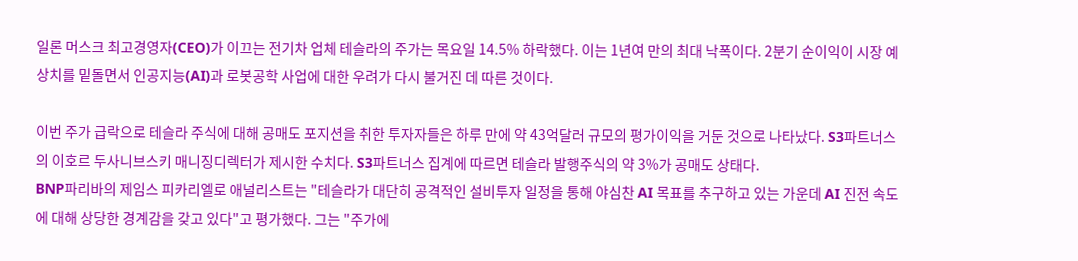일론 머스크 최고경영자(CEO)가 이끄는 전기차 업체 테슬라의 주가는 목요일 14.5% 하락했다. 이는 1년여 만의 최대 낙폭이다. 2분기 순이익이 시장 예상치를 밑돌면서 인공지능(AI)과 로봇공학 사업에 대한 우려가 다시 불거진 데 따른 것이다.

이번 주가 급락으로 테슬라 주식에 대해 공매도 포지션을 취한 투자자들은 하루 만에 약 43억달러 규모의 평가이익을 거둔 것으로 나타났다. S3파트너스의 이호르 두사니브스키 매니징디렉터가 제시한 수치다. S3파트너스 집계에 따르면 테슬라 발행주식의 약 3%가 공매도 상태다.
BNP파리바의 제임스 피카리엘로 애널리스트는 "테슬라가 대단히 공격적인 설비투자 일정을 통해 야심찬 AI 목표를 추구하고 있는 가운데 AI 진전 속도에 대해 상당한 경계감을 갖고 있다"고 평가했다. 그는 "주가에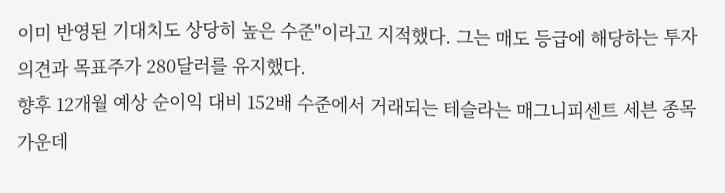이미 반영된 기대치도 상당히 높은 수준"이라고 지적했다. 그는 매도 등급에 해당하는 투자의견과 목표주가 280달러를 유지했다.
향후 12개월 예상 순이익 대비 152배 수준에서 거래되는 테슬라는 매그니피센트 세븐 종목 가운데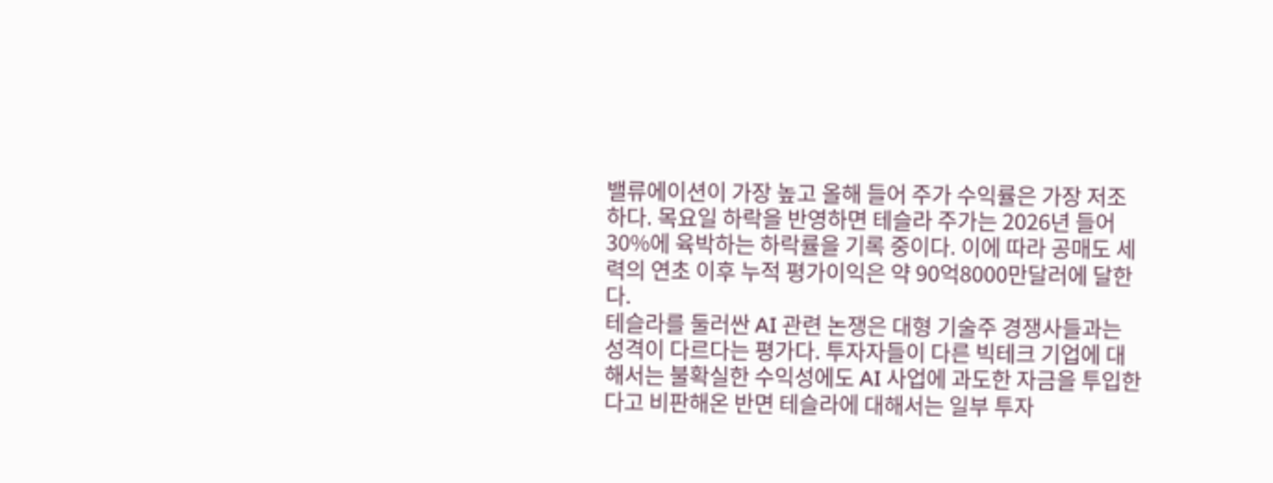밸류에이션이 가장 높고 올해 들어 주가 수익률은 가장 저조하다. 목요일 하락을 반영하면 테슬라 주가는 2026년 들어 30%에 육박하는 하락률을 기록 중이다. 이에 따라 공매도 세력의 연초 이후 누적 평가이익은 약 90억8000만달러에 달한다.
테슬라를 둘러싼 AI 관련 논쟁은 대형 기술주 경쟁사들과는 성격이 다르다는 평가다. 투자자들이 다른 빅테크 기업에 대해서는 불확실한 수익성에도 AI 사업에 과도한 자금을 투입한다고 비판해온 반면 테슬라에 대해서는 일부 투자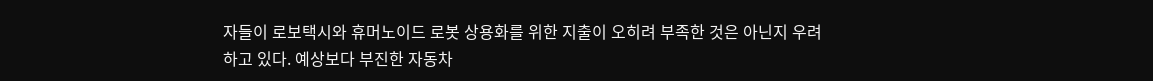자들이 로보택시와 휴머노이드 로봇 상용화를 위한 지출이 오히려 부족한 것은 아닌지 우려하고 있다. 예상보다 부진한 자동차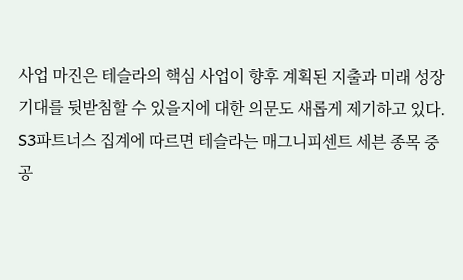사업 마진은 테슬라의 핵심 사업이 향후 계획된 지출과 미래 성장 기대를 뒷받침할 수 있을지에 대한 의문도 새롭게 제기하고 있다.
S3파트너스 집계에 따르면 테슬라는 매그니피센트 세븐 종목 중 공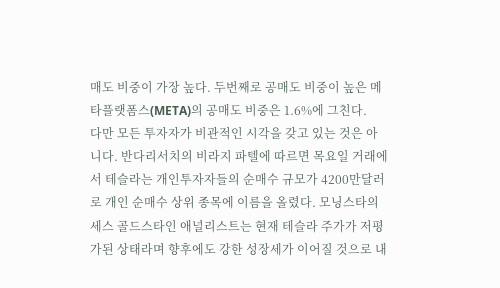매도 비중이 가장 높다. 두번째로 공매도 비중이 높은 메타플랫폼스(META)의 공매도 비중은 1.6%에 그친다.
다만 모든 투자자가 비관적인 시각을 갖고 있는 것은 아니다. 반다리서치의 비라지 파텔에 따르면 목요일 거래에서 테슬라는 개인투자자들의 순매수 규모가 4200만달러로 개인 순매수 상위 종목에 이름을 올렸다. 모닝스타의 세스 골드스타인 애널리스트는 현재 테슬라 주가가 저평가된 상태라며 향후에도 강한 성장세가 이어질 것으로 내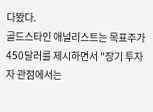다봤다.
골드스타인 애널리스트는 목표주가 450달러를 제시하면서 "장기 투자자 관점에서는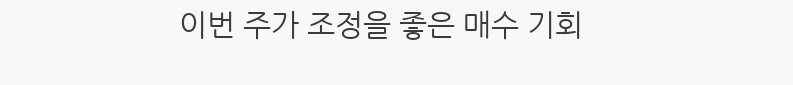이번 주가 조정을 좋은 매수 기회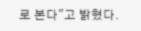로 본다"고 밝혔다.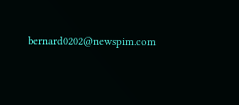bernard0202@newspim.com